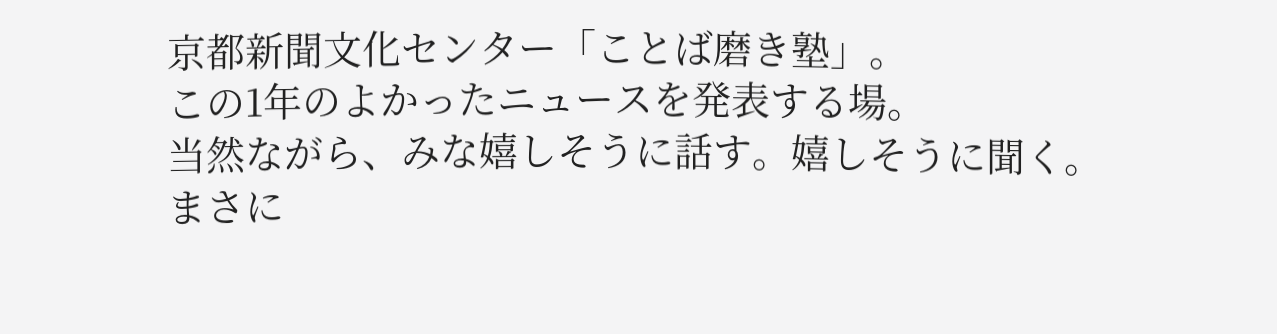京都新聞文化センター「ことば磨き塾」。
この1年のよかったニュースを発表する場。
当然ながら、みな嬉しそうに話す。嬉しそうに聞く。
まさに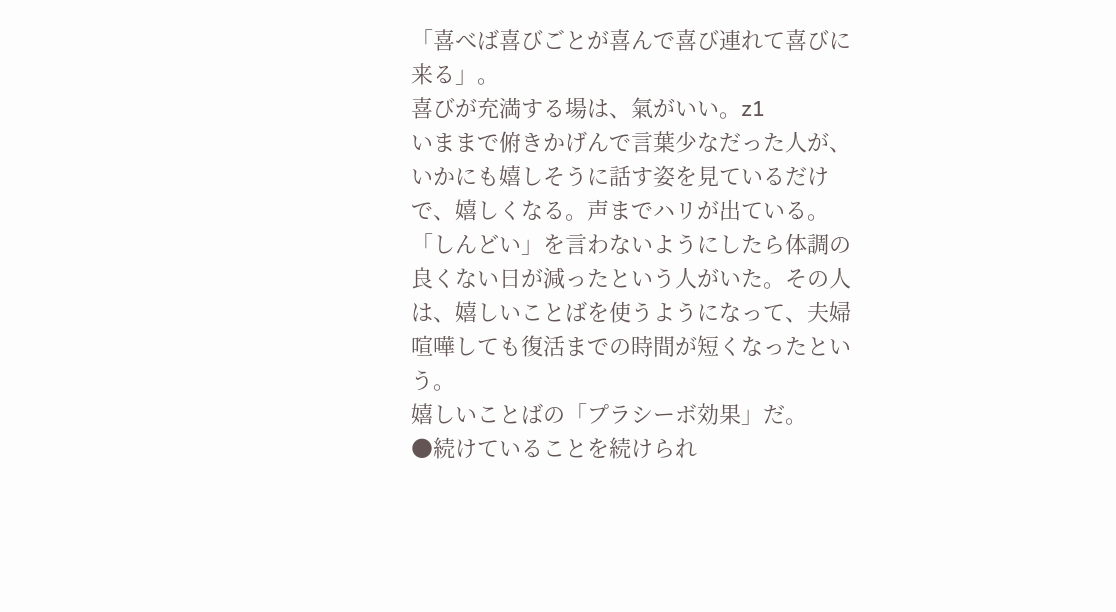「喜べば喜びごとが喜んで喜び連れて喜びに来る」。
喜びが充満する場は、氣がいい。z1
いままで俯きかげんで言葉少なだった人が、いかにも嬉しそうに話す姿を見ているだけで、嬉しくなる。声までハリが出ている。
「しんどい」を言わないようにしたら体調の良くない日が減ったという人がいた。その人は、嬉しいことばを使うようになって、夫婦喧嘩しても復活までの時間が短くなったという。
嬉しいことばの「プラシーボ効果」だ。
●続けていることを続けられ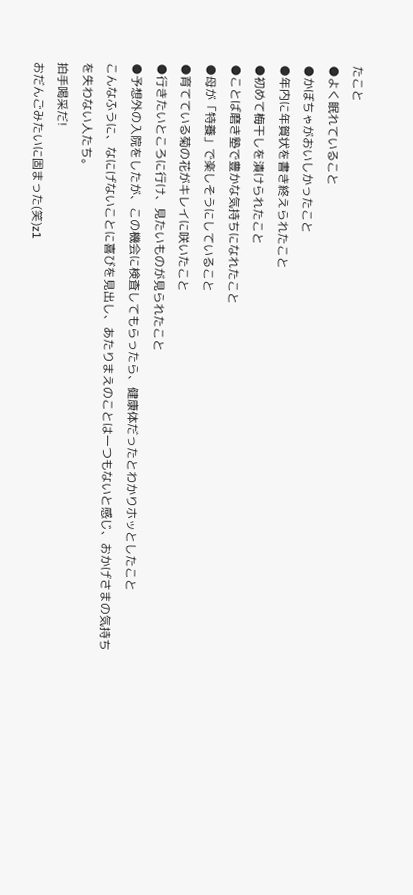たこと
●よく眠れていること
●かぼちゃがおいしかったこと
●年内に年賀状を書き終えられたこと
●初めて梅干しを漬けられたこと
●ことば磨き塾で豊かな気持ちになれたこと
●母が「特養」で楽しそうにしていること
●育てている菊の花がキレイに咲いたこと
●行きたいところに行け、見たいものが見られたこと
●予想外の入院をしたが、この機会に検査してもらったら、健康体だったとわかりホッとしたこと
こんなふうに、なにげないことに喜びを見出し、あたりまえのことは一つもないと感じ、おかげさまの気持ちを失わない人たち。
拍手喝采だ!
おだんごみたいに固まった(笑)z1